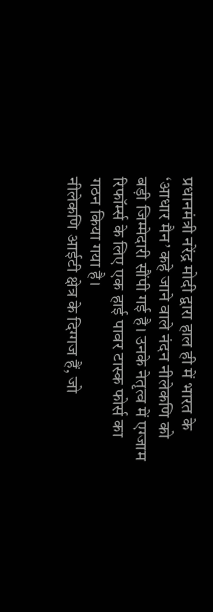प्रधानमंत्री नरेंद्र मोदी द्वारा हाल ही में भारत के ‘आधार मैन’ कहे जाने वाले नंदन नीलेकणि को बड़ी जिम्मेदारी सौंपी गई है। उनके नेतृत्व में एग्जाम रिफॉर्म्स के लिए एक हाई पावर टास्क फोर्स का गठन किया गया है।
नीलेकणि आईटी क्षेत्र के दिग्गज हैं, जो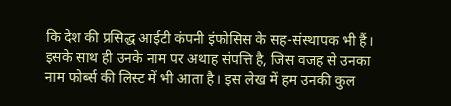कि देश की प्रसिद्ध आईटी कंपनी इंफोसिस के सह-संस्थापक भी हैं। इसके साथ ही उनके नाम पर अथाह संपत्ति है, जिस वजह से उनका नाम फोर्ब्स की लिस्ट में भी आता है। इस लेख में हम उनकी कुल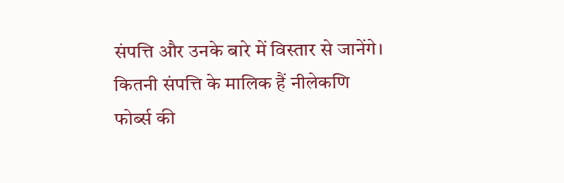संपत्ति और उनके बारे में विस्तार से जानेंगे।
कितनी संपत्ति के मालिक हैं नीलेकणि
फोर्ब्स की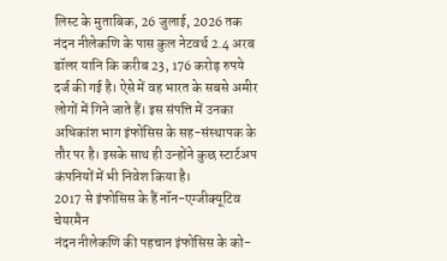लिस्ट के मुताबिक, 26 जुलाई, 2026 तक नंदन नीलेकणि के पास कुल नेटवर्थ 2.4 अरब डॉलर यानि कि करीब 23, 176 करोड़ रुपये दर्ज की गई है। ऐसे में वह भारत के सबसे अमीर लोगों में गिने जाते हैं। इस संपत्ति में उनका अधिकांश भाग इंफोसिस के सह-संस्थापक के तौर पर है। इसके साथ ही उन्होंने कुछ स्टार्टअप कंपनियों में भी निवेश किया है।
2017 से इंफोसिस के हैं नॉन-एग्जीक्यूटिव चेयरमैन
नंदन नीलेकणि की पहचान इंफोसिस के को-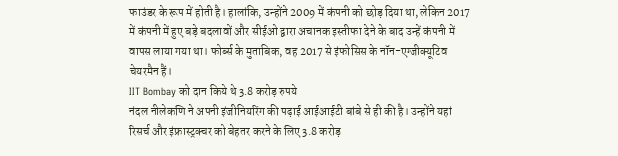फाउंडर के रूप में होती है। हालांकि, उन्होंने 2009 में कंपनी को छोड़ दिया था, लेकिन 2017 में कंपनी में हुए बड़े बदलावों और सीईओ द्वारा अचानक इस्तीफा देने के बाद उन्हें कंपनी में वापस लाया गया था। फोर्ब्स के मुताबिक, वह 2017 से इंफोसिस के नॉन-एग्जीक्यूटिव चेयरमैन हैं।
IIT Bombay को दान किये थे 3.8 करोड़ रुपये
नंदल नीलेकणि ने अपनी इंजीनियरिंग की पढ़ाई आईआईटी बांबे से ही की है। उन्होंने यहां रिसर्च और इंफ्रास्ट्रक्चर को बेहतर करने के लिए 3.8 करोड़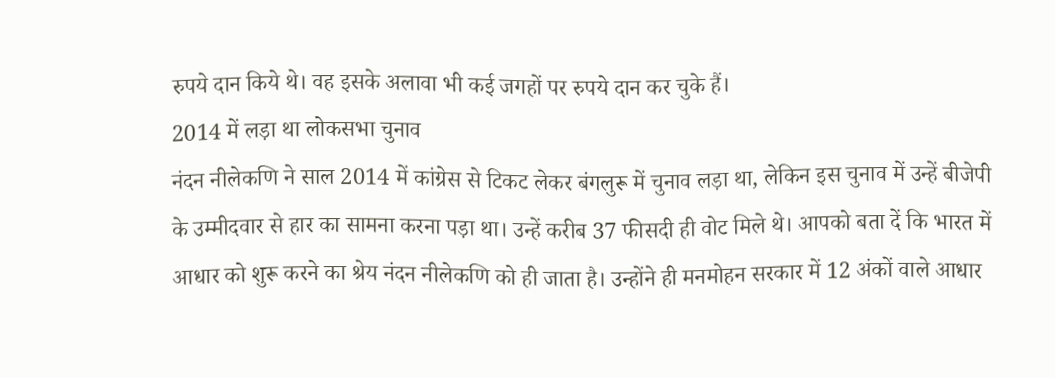रुपये दान किये थे। वह इसके अलावा भी कई जगहों पर रुपये दान कर चुके हैं।
2014 में लड़ा था लोकसभा चुनाव
नंदन नीलेकणि ने साल 2014 में कांग्रेस से टिकट लेकर बंगलुरू में चुनाव लड़ा था, लेकिन इस चुनाव में उन्हें बीजेपी के उम्मीदवार से हार का सामना करना पड़ा था। उन्हें करीब 37 फीसदी ही वोट मिले थे। आपको बता दें कि भारत में आधार को शुरू करने का श्रेय नंदन नीलेकणि को ही जाता है। उन्होंने ही मनमोहन सरकार में 12 अंकों वाले आधार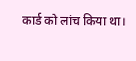कार्ड को लांच किया था।